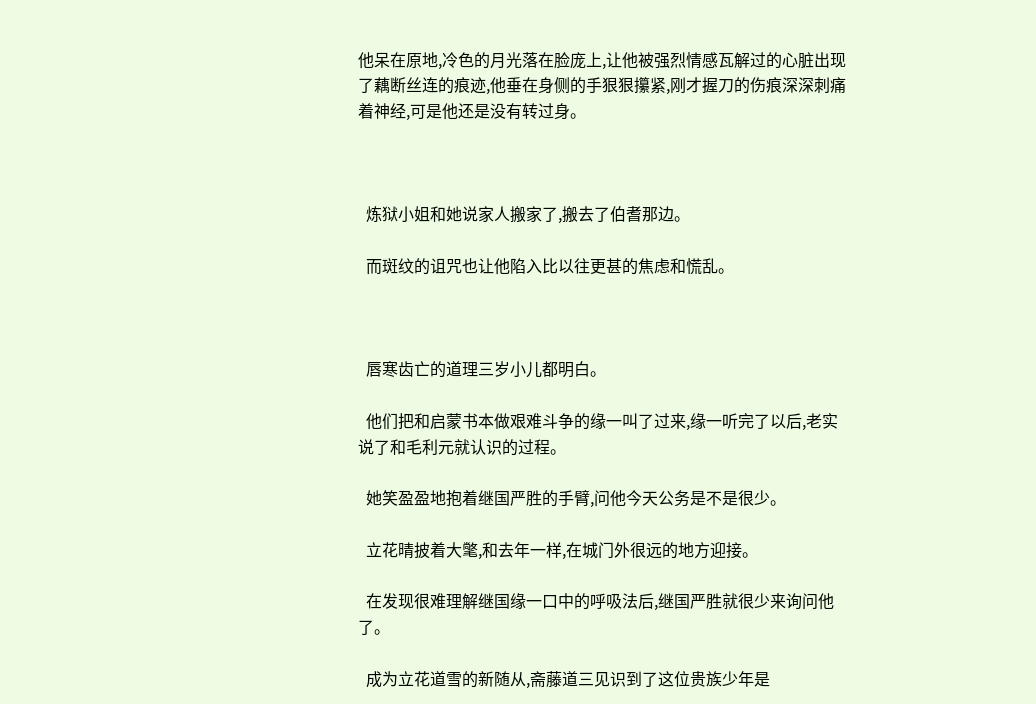他呆在原地,冷色的月光落在脸庞上,让他被强烈情感瓦解过的心脏出现了藕断丝连的痕迹,他垂在身侧的手狠狠攥紧,刚才握刀的伤痕深深刺痛着神经,可是他还是没有转过身。



  炼狱小姐和她说家人搬家了,搬去了伯耆那边。

  而斑纹的诅咒也让他陷入比以往更甚的焦虑和慌乱。



  唇寒齿亡的道理三岁小儿都明白。

  他们把和启蒙书本做艰难斗争的缘一叫了过来,缘一听完了以后,老实说了和毛利元就认识的过程。

  她笑盈盈地抱着继国严胜的手臂,问他今天公务是不是很少。

  立花晴披着大氅,和去年一样,在城门外很远的地方迎接。

  在发现很难理解继国缘一口中的呼吸法后,继国严胜就很少来询问他了。

  成为立花道雪的新随从,斋藤道三见识到了这位贵族少年是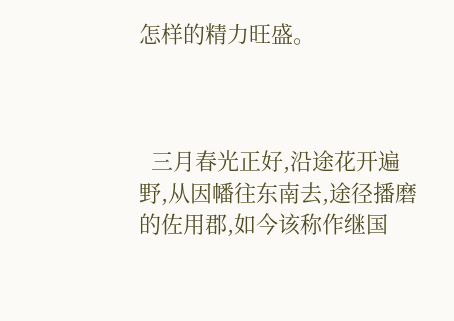怎样的精力旺盛。



  三月春光正好,沿途花开遍野,从因幡往东南去,途径播磨的佐用郡,如今该称作继国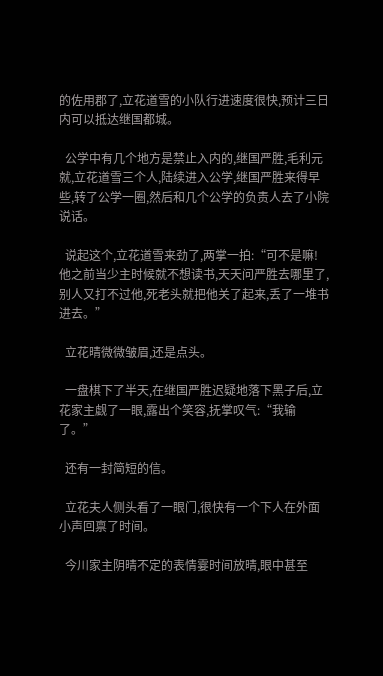的佐用郡了,立花道雪的小队行进速度很快,预计三日内可以抵达继国都城。

  公学中有几个地方是禁止入内的,继国严胜,毛利元就,立花道雪三个人,陆续进入公学,继国严胜来得早些,转了公学一圈,然后和几个公学的负责人去了小院说话。

  说起这个,立花道雪来劲了,两掌一拍:“可不是嘛!他之前当少主时候就不想读书,天天问严胜去哪里了,别人又打不过他,死老头就把他关了起来,丢了一堆书进去。”

  立花晴微微皱眉,还是点头。

  一盘棋下了半天,在继国严胜迟疑地落下黑子后,立花家主觑了一眼,露出个笑容,抚掌叹气:“我输了。”

  还有一封简短的信。

  立花夫人侧头看了一眼门,很快有一个下人在外面小声回禀了时间。

  今川家主阴晴不定的表情霎时间放晴,眼中甚至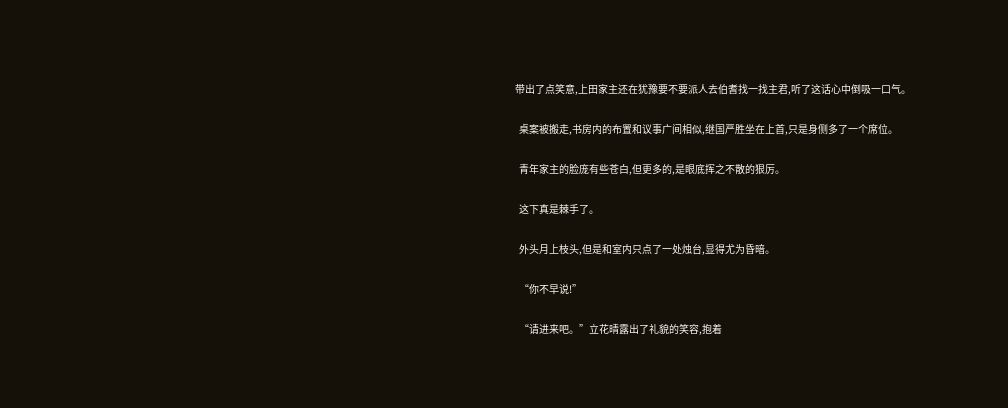带出了点笑意,上田家主还在犹豫要不要派人去伯耆找一找主君,听了这话心中倒吸一口气。

  桌案被搬走,书房内的布置和议事广间相似,继国严胜坐在上首,只是身侧多了一个席位。

  青年家主的脸庞有些苍白,但更多的,是眼底挥之不散的狠厉。

  这下真是棘手了。

  外头月上枝头,但是和室内只点了一处烛台,显得尤为昏暗。

  “你不早说!”

  “请进来吧。”立花晴露出了礼貌的笑容,抱着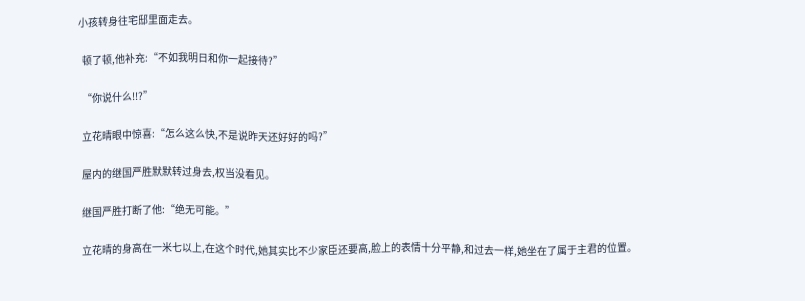小孩转身往宅邸里面走去。

  顿了顿,他补充:“不如我明日和你一起接待?”

  “你说什么!!?”

  立花晴眼中惊喜:“怎么这么快,不是说昨天还好好的吗?”

  屋内的继国严胜默默转过身去,权当没看见。

  继国严胜打断了他:“绝无可能。”

  立花晴的身高在一米七以上,在这个时代,她其实比不少家臣还要高,脸上的表情十分平静,和过去一样,她坐在了属于主君的位置。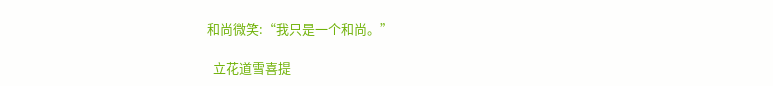和尚微笑:“我只是一个和尚。”

  立花道雪喜提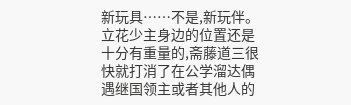新玩具……不是,新玩伴。立花少主身边的位置还是十分有重量的,斋藤道三很快就打消了在公学溜达偶遇继国领主或者其他人的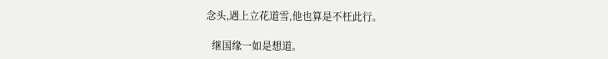念头,遇上立花道雪,他也算是不枉此行。

  继国缘一如是想道。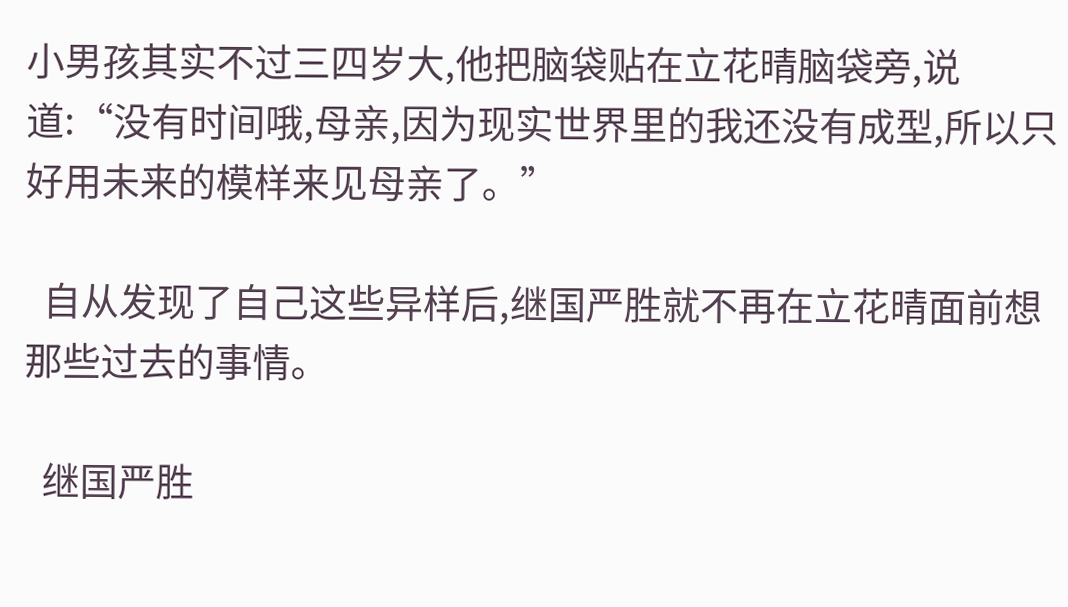小男孩其实不过三四岁大,他把脑袋贴在立花晴脑袋旁,说道:“没有时间哦,母亲,因为现实世界里的我还没有成型,所以只好用未来的模样来见母亲了。”

  自从发现了自己这些异样后,继国严胜就不再在立花晴面前想那些过去的事情。

  继国严胜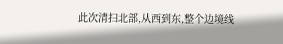此次清扫北部,从西到东,整个边境线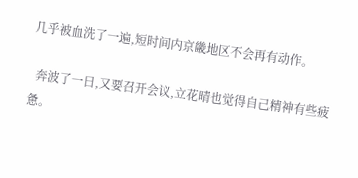几乎被血洗了一遍,短时间内京畿地区不会再有动作。

  奔波了一日,又要召开会议,立花晴也觉得自己精神有些疲惫。